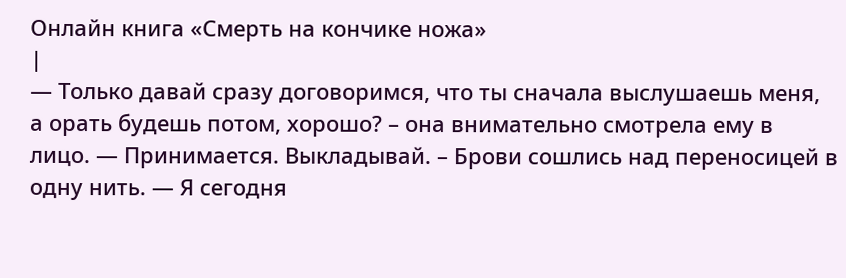Онлайн книга «Смерть на кончике ножа»
|
— Только давай сразу договоримся, что ты сначала выслушаешь меня, а орать будешь потом, хорошо? – она внимательно смотрела ему в лицо. — Принимается. Выкладывай. – Брови сошлись над переносицей в одну нить. — Я сегодня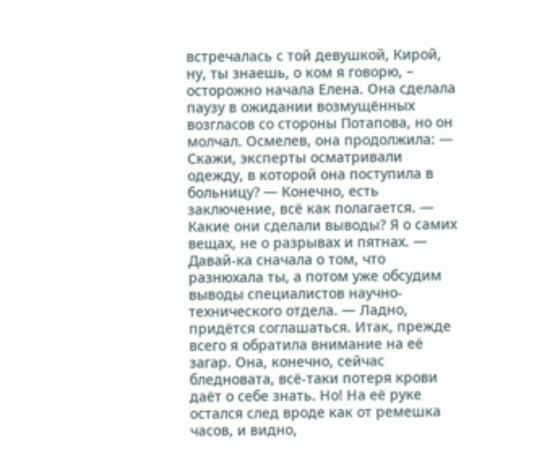встречалась с той девушкой, Кирой, ну, ты знаешь, о ком я говорю, – осторожно начала Елена. Она сделала паузу в ожидании возмущённых возгласов со стороны Потапова, но он молчал. Осмелев, она продолжила: — Скажи, эксперты осматривали одежду, в которой она поступила в больницу? — Конечно, есть заключение, всё как полагается. — Какие они сделали выводы? Я о самих вещах, не о разрывах и пятнах. — Давай-ка сначала о том, что разнюхала ты, а потом уже обсудим выводы специалистов научно-технического отдела. — Ладно, придётся соглашаться. Итак, прежде всего я обратила внимание на её загар. Она, конечно, сейчас бледновата, всё-таки потеря крови даёт о себе знать. Но! На её руке остался след вроде как от ремешка часов, и видно,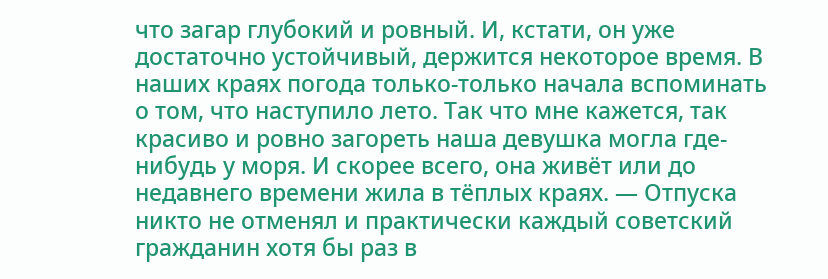что загар глубокий и ровный. И, кстати, он уже достаточно устойчивый, держится некоторое время. В наших краях погода только-только начала вспоминать о том, что наступило лето. Так что мне кажется, так красиво и ровно загореть наша девушка могла где-нибудь у моря. И скорее всего, она живёт или до недавнего времени жила в тёплых краях. — Отпуска никто не отменял и практически каждый советский гражданин хотя бы раз в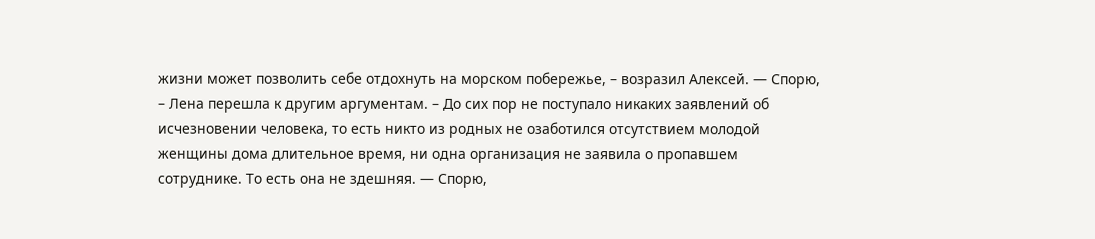жизни может позволить себе отдохнуть на морском побережье, – возразил Алексей. — Спорю, – Лена перешла к другим аргументам. – До сих пор не поступало никаких заявлений об исчезновении человека, то есть никто из родных не озаботился отсутствием молодой женщины дома длительное время, ни одна организация не заявила о пропавшем сотруднике. То есть она не здешняя. — Спорю,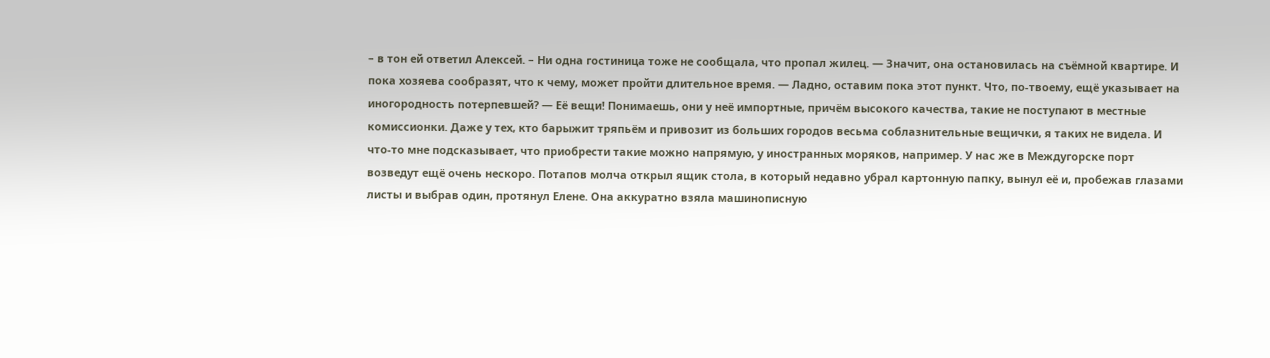– в тон ей ответил Алексей. – Ни одна гостиница тоже не сообщала, что пропал жилец. — Значит, она остановилась на съёмной квартире. И пока хозяева сообразят, что к чему, может пройти длительное время. — Ладно, оставим пока этот пункт. Что, по-твоему, ещё указывает на иногородность потерпевшей? — Её вещи! Понимаешь, они у неё импортные, причём высокого качества, такие не поступают в местные комиссионки. Даже у тех, кто барыжит тряпьём и привозит из больших городов весьма соблазнительные вещички, я таких не видела. И что-то мне подсказывает, что приобрести такие можно напрямую, у иностранных моряков, например. У нас же в Междугорске порт возведут ещё очень нескоро. Потапов молча открыл ящик стола, в который недавно убрал картонную папку, вынул её и, пробежав глазами листы и выбрав один, протянул Елене. Она аккуратно взяла машинописную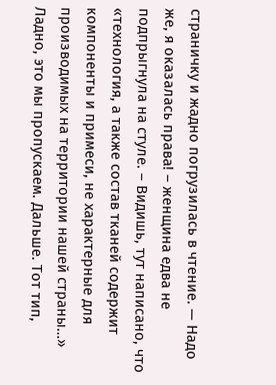страничку и жадно погрузилась в чтение. — Надо же, я оказалась права! – женщина едва не подпрыгнула на стуле. – Видишь, тут написано, что «технология, а также состав тканей содержит компоненты и примеси, не характерные для производимых на территории нашей страны…» Ладно, это мы пропускаем. Дальше. Тот тип,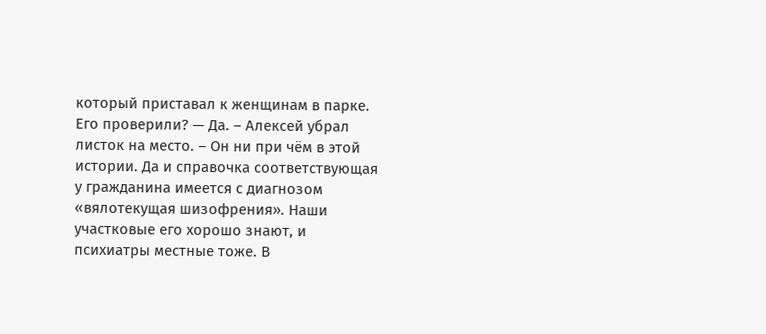который приставал к женщинам в парке. Его проверили? — Да. – Алексей убрал листок на место. – Он ни при чём в этой истории. Да и справочка соответствующая у гражданина имеется с диагнозом «вялотекущая шизофрения». Наши участковые его хорошо знают, и психиатры местные тоже. В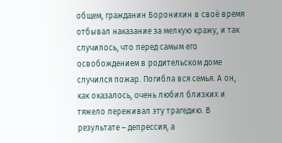общем, гражданин Боронихин в своё время отбывал наказание за мелкую кражу, и так случилось, что перед самым его освобождением в родительском доме случился пожар. Погибла вся семья. А он, как оказалось, очень любил близких и тяжело переживал эту трагедию. В результате – депрессия, а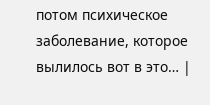потом психическое заболевание, которое вылилось вот в это… |